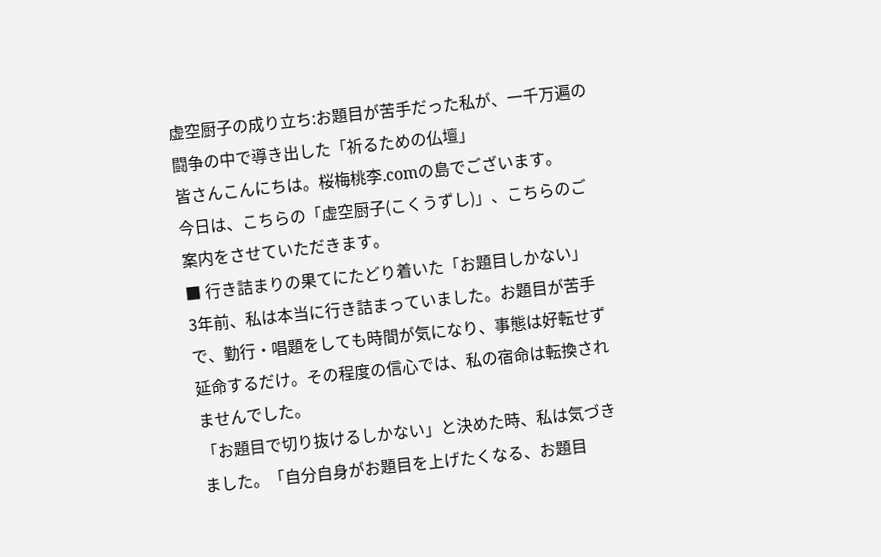虚空厨子の成り立ち:お題目が苦手だった私が、一千万遍の闘争の中で導き出した「祈るための仏壇」
皆さんこんにちは。桜梅桃李.comの島でございます。
今日は、こちらの「虚空厨子(こくうずし)」、こちらのご案内をさせていただきます。
■ 行き詰まりの果てにたどり着いた「お題目しかない」
3年前、私は本当に行き詰まっていました。お題目が苦手で、勤行・唱題をしても時間が気になり、事態は好転せず延命するだけ。その程度の信心では、私の宿命は転換されませんでした。
「お題目で切り抜けるしかない」と決めた時、私は気づきました。「自分自身がお題目を上げたくなる、お題目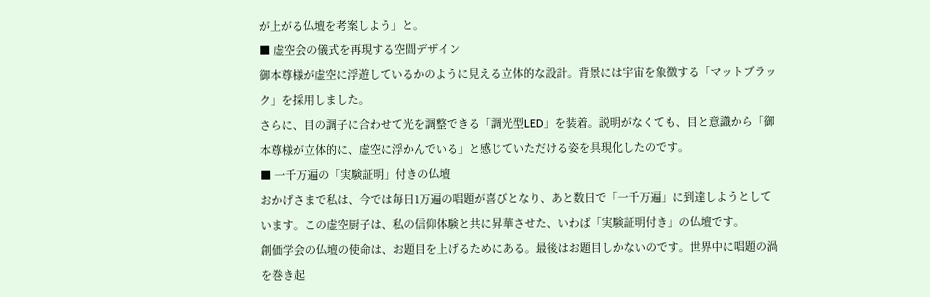が上がる仏壇を考案しよう」と。
■ 虚空会の儀式を再現する空間デザイン
御本尊様が虚空に浮遊しているかのように見える立体的な設計。背景には宇宙を象徴する「マットブラック」を採用しました。
さらに、目の調子に合わせて光を調整できる「調光型LED」を装着。説明がなくても、目と意識から「御本尊様が立体的に、虚空に浮かんでいる」と感じていただける姿を具現化したのです。
■ 一千万遍の「実験証明」付きの仏壇
おかげさまで私は、今では毎日1万遍の唱題が喜びとなり、あと数日で「一千万遍」に到達しようとしています。この虚空厨子は、私の信仰体験と共に昇華させた、いわば「実験証明付き」の仏壇です。
創価学会の仏壇の使命は、お題目を上げるためにある。最後はお題目しかないのです。世界中に唱題の渦を巻き起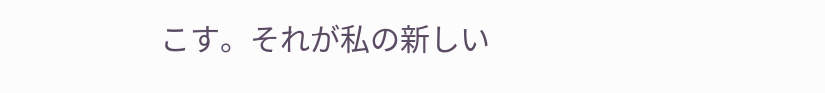こす。それが私の新しい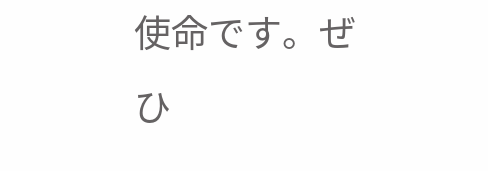使命です。ぜひ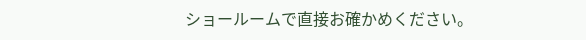ショールームで直接お確かめください。